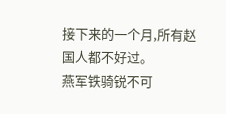接下来的一个月,所有赵国人都不好过。
燕军铁骑锐不可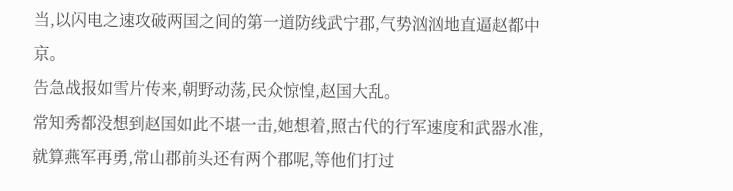当,以闪电之速攻破两国之间的第一道防线武宁郡,气势汹汹地直逼赵都中京。
告急战报如雪片传来,朝野动荡,民众惊惶,赵国大乱。
常知秀都没想到赵国如此不堪一击,她想着,照古代的行军速度和武器水准,就算燕军再勇,常山郡前头还有两个郡呢,等他们打过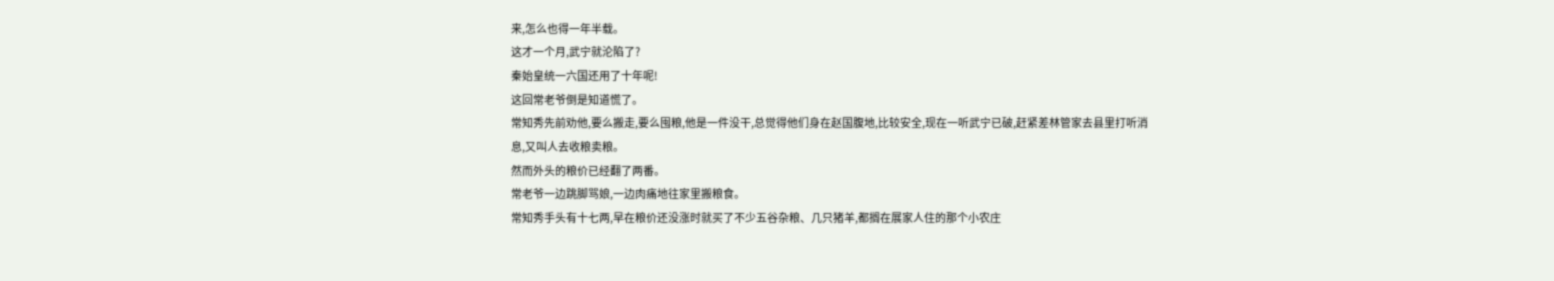来,怎么也得一年半载。
这才一个月,武宁就沦陷了?
秦始皇统一六国还用了十年呢!
这回常老爷倒是知道慌了。
常知秀先前劝他,要么搬走,要么囤粮,他是一件没干,总觉得他们身在赵国腹地,比较安全,现在一听武宁已破,赶紧差林管家去县里打听消息,又叫人去收粮卖粮。
然而外头的粮价已经翻了两番。
常老爷一边跳脚骂娘,一边肉痛地往家里搬粮食。
常知秀手头有十七两,早在粮价还没涨时就买了不少五谷杂粮、几只猪羊,都搁在展家人住的那个小农庄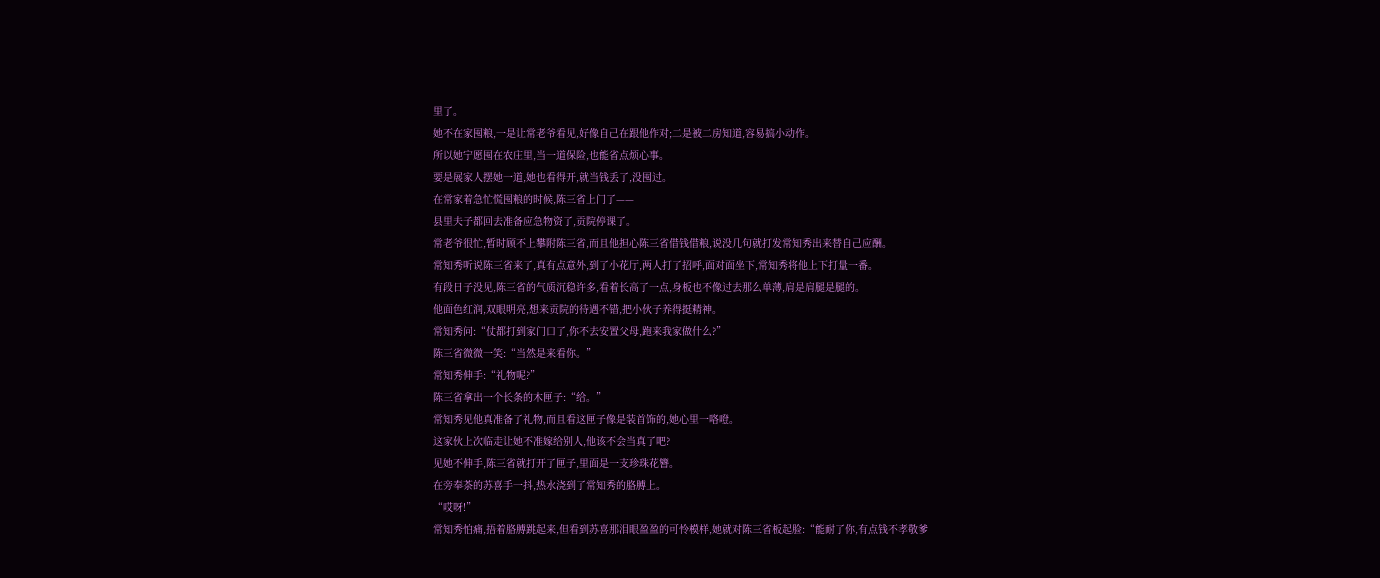里了。
她不在家囤粮,一是让常老爷看见,好像自己在跟他作对;二是被二房知道,容易搞小动作。
所以她宁愿囤在农庄里,当一道保险,也能省点烦心事。
要是展家人摆她一道,她也看得开,就当钱丢了,没囤过。
在常家着急忙慌囤粮的时候,陈三省上门了——
县里夫子都回去准备应急物资了,贡院停课了。
常老爷很忙,暂时顾不上攀附陈三省,而且他担心陈三省借钱借粮,说没几句就打发常知秀出来替自己应酬。
常知秀听说陈三省来了,真有点意外,到了小花厅,两人打了招呼,面对面坐下,常知秀将他上下打量一番。
有段日子没见,陈三省的气质沉稳许多,看着长高了一点,身板也不像过去那么单薄,肩是肩腿是腿的。
他面色红润,双眼明亮,想来贡院的待遇不错,把小伙子养得挺精神。
常知秀问:“仗都打到家门口了,你不去安置父母,跑来我家做什么?”
陈三省微微一笑:“当然是来看你。”
常知秀伸手:“礼物呢?”
陈三省拿出一个长条的木匣子:“给。”
常知秀见他真准备了礼物,而且看这匣子像是装首饰的,她心里一咯噔。
这家伙上次临走让她不准嫁给别人,他该不会当真了吧?
见她不伸手,陈三省就打开了匣子,里面是一支珍珠花簪。
在旁奉茶的苏喜手一抖,热水浇到了常知秀的胳膊上。
“哎呀!”
常知秀怕痛,捂着胳膊跳起来,但看到苏喜那泪眼盈盈的可怜模样,她就对陈三省板起脸:“能耐了你,有点钱不孝敬爹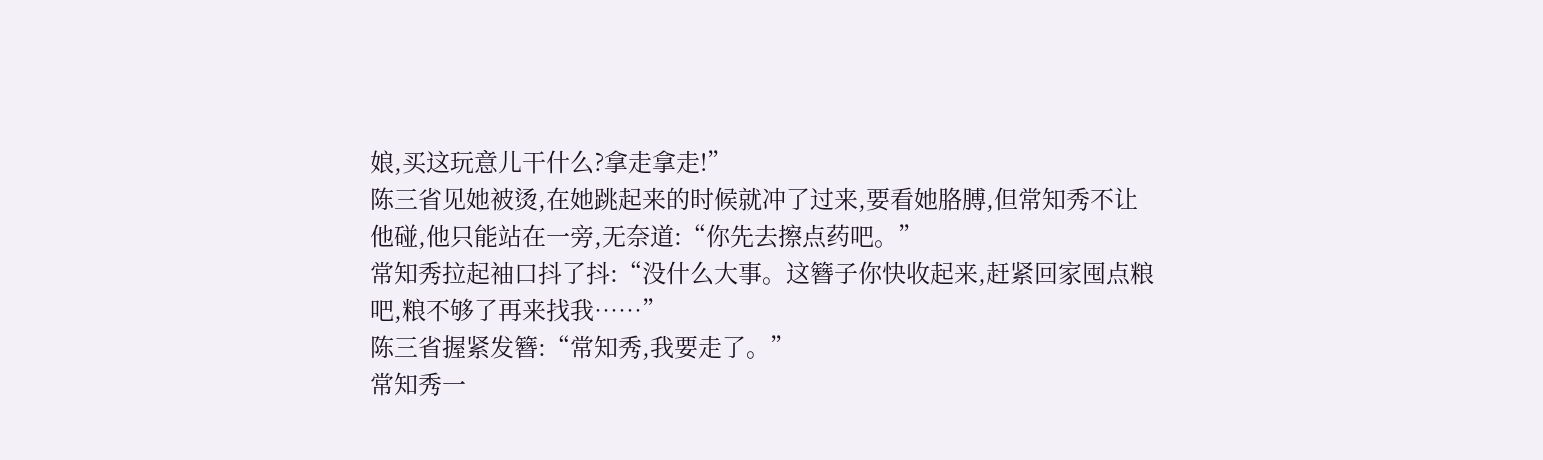娘,买这玩意儿干什么?拿走拿走!”
陈三省见她被烫,在她跳起来的时候就冲了过来,要看她胳膊,但常知秀不让他碰,他只能站在一旁,无奈道:“你先去擦点药吧。”
常知秀拉起袖口抖了抖:“没什么大事。这簪子你快收起来,赶紧回家囤点粮吧,粮不够了再来找我……”
陈三省握紧发簪:“常知秀,我要走了。”
常知秀一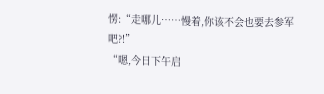愣:“走哪儿……慢着,你该不会也要去参军吧?!”
“嗯,今日下午启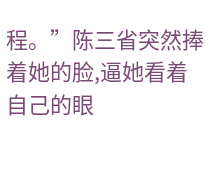程。”陈三省突然捧着她的脸,逼她看着自己的眼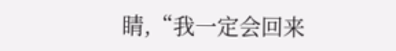睛,“我一定会回来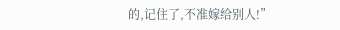的,记住了,不准嫁给别人!”